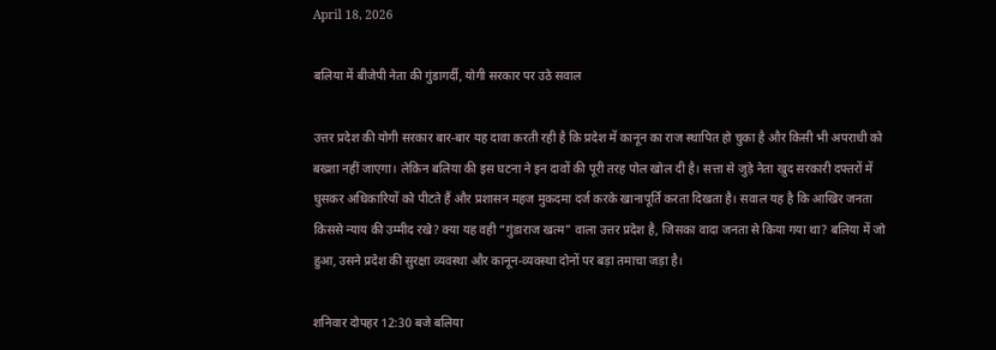April 18, 2026

बलिया में बीजेपी नेता की गुंडागर्दी, योगी सरकार पर उठे सवाल

उत्तर प्रदेश की योगी सरकार बार-बार यह दावा करती रही है कि प्रदेश में कानून का राज स्थापित हो चुका है और किसी भी अपराधी को बख्शा नहीं जाएगा। लेकिन बलिया की इस घटना ने इन दावों की पूरी तरह पोल खोल दी है। सत्ता से जुड़े नेता खुद सरकारी दफ्तरों में घुसकर अधिकारियों को पीटते हैं और प्रशासन महज मुकदमा दर्ज करके खानापूर्ति करता दिखता है। सवाल यह है कि आखिर जनता किससे न्याय की उम्मीद रखे? क्या यह वही “गुंडाराज खत्म” वाला उत्तर प्रदेश है, जिसका वादा जनता से किया गया था? बलिया में जो हुआ, उसने प्रदेश की सुरक्षा व्यवस्था और कानून-व्यवस्था दोनों पर बड़ा तमाचा जड़ा है।

शनिवार दोपहर 12:30 बजे बलिया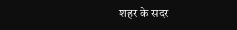शहर के सदर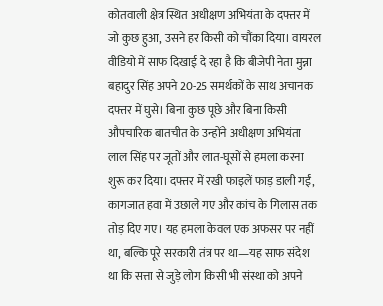कोतवाली क्षेत्र स्थित अधीक्षण अभियंता के दफ्तर में जो कुछ हुआ, उसने हर किसी को चौंका दिया। वायरल वीडियो में साफ दिखाई दे रहा है कि बीजेपी नेता मुन्ना बहादुर सिंह अपने 20-25 समर्थकों के साथ अचानक दफ्तर में घुसे। बिना कुछ पूछे और बिना किसी औपचारिक बातचीत के उन्होंने अधीक्षण अभियंता लाल सिंह पर जूतों और लात-घूसों से हमला करना शुरू कर दिया। दफ्तर में रखी फाइलें फाड़ डाली गईं, कागजात हवा में उछाले गए और कांच के गिलास तक तोड़ दिए गए। यह हमला केवल एक अफसर पर नहीं था, बल्कि पूरे सरकारी तंत्र पर था—यह साफ संदेश था कि सत्ता से जुड़े लोग किसी भी संस्था को अपने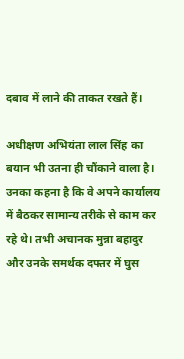दबाव में लाने की ताकत रखते हैं।

अधीक्षण अभियंता लाल सिंह का बयान भी उतना ही चौंकाने वाला है। उनका कहना है कि वे अपने कार्यालय में बैठकर सामान्य तरीके से काम कर रहे थे। तभी अचानक मुन्ना बहादुर और उनके समर्थक दफ्तर में घुस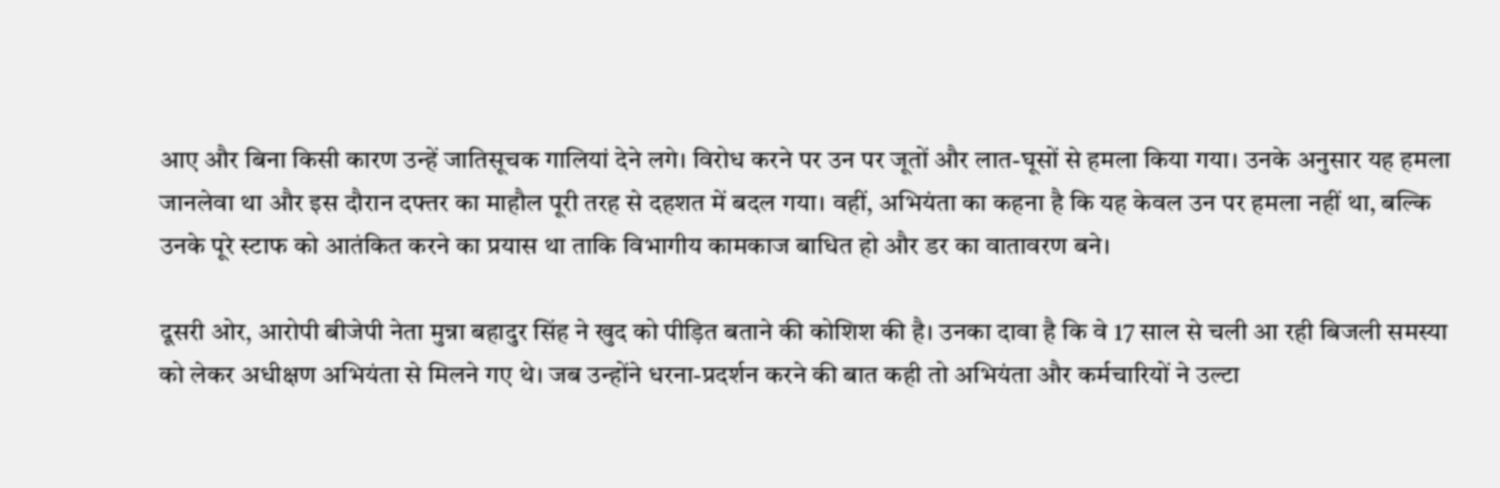आए और बिना किसी कारण उन्हें जातिसूचक गालियां देने लगे। विरोध करने पर उन पर जूतों और लात-घूसों से हमला किया गया। उनके अनुसार यह हमला जानलेवा था और इस दौरान दफ्तर का माहौल पूरी तरह से दहशत में बदल गया। वहीं, अभियंता का कहना है कि यह केवल उन पर हमला नहीं था, बल्कि उनके पूरे स्टाफ को आतंकित करने का प्रयास था ताकि विभागीय कामकाज बाधित हो और डर का वातावरण बने।

दूसरी ओर, आरोपी बीजेपी नेता मुन्ना बहादुर सिंह ने खुद को पीड़ित बताने की कोशिश की है। उनका दावा है कि वे 17 साल से चली आ रही बिजली समस्या को लेकर अधीक्षण अभियंता से मिलने गए थे। जब उन्होंने धरना-प्रदर्शन करने की बात कही तो अभियंता और कर्मचारियों ने उल्टा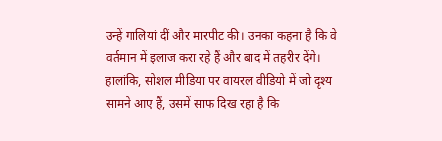उन्हें गालियां दीं और मारपीट की। उनका कहना है कि वे वर्तमान में इलाज करा रहे हैं और बाद में तहरीर देंगे। हालांकि, सोशल मीडिया पर वायरल वीडियो में जो दृश्य सामने आए हैं, उसमें साफ दिख रहा है कि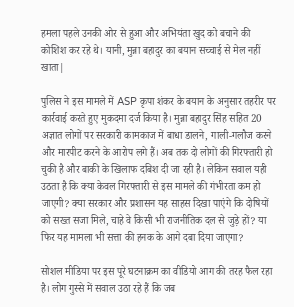हमला पहले उनकी ओर से हुआ और अभियंता खुद को बचाने की कोशिश कर रहे थे। यानी, मुन्ना बहादुर का बयान सच्चाई से मेल नहीं खाता|

पुलिस ने इस मामले में ASP कृपा शंकर के बयान के अनुसार तहरीर पर कार्रवाई करते हुए मुकदमा दर्ज किया है। मुन्ना बहादुर सिंह सहित 20 अज्ञात लोगों पर सरकारी कामकाज में बाधा डालने, गाली-गलौज करने और मारपीट करने के आरोप लगे हैं। अब तक दो लोगों की गिरफ्तारी हो चुकी है और बाकी के खिलाफ दबिश दी जा रही है। लेकिन सवाल यही उठता है कि क्या केवल गिरफ्तारी से इस मामले की गंभीरता कम हो जाएगी? क्या सरकार और प्रशासन यह साहस दिखा पाएंगे कि दोषियों को सख्त सजा मिले, चाहे वे किसी भी राजनीतिक दल से जुड़े हों? या फिर यह मामला भी सत्ता की हनक के आगे दबा दिया जाएगा?

सोशल मीडिया पर इस पूरे घटनाक्रम का वीडियो आग की तरह फैल रहा है। लोग गुस्से में सवाल उठा रहे हैं कि जब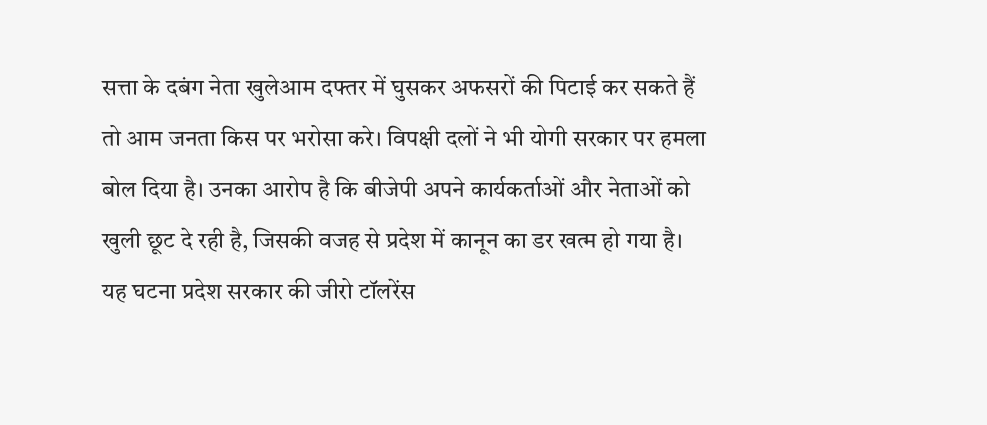सत्ता के दबंग नेता खुलेआम दफ्तर में घुसकर अफसरों की पिटाई कर सकते हैं तो आम जनता किस पर भरोसा करे। विपक्षी दलों ने भी योगी सरकार पर हमला बोल दिया है। उनका आरोप है कि बीजेपी अपने कार्यकर्ताओं और नेताओं को खुली छूट दे रही है, जिसकी वजह से प्रदेश में कानून का डर खत्म हो गया है। यह घटना प्रदेश सरकार की जीरो टॉलरेंस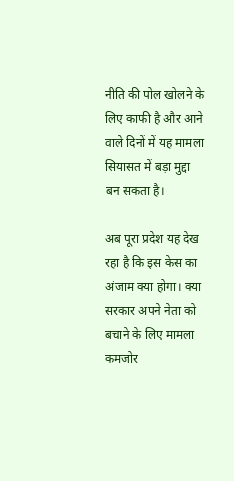नीति की पोल खोलने के लिए काफी है और आने वाले दिनों में यह मामला सियासत में बड़ा मुद्दा बन सकता है।

अब पूरा प्रदेश यह देख रहा है कि इस केस का अंजाम क्या होगा। क्या सरकार अपने नेता को बचाने के लिए मामला कमजोर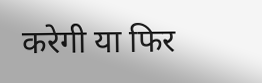करेगी या फिर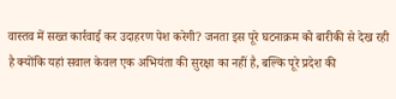वास्तव में सख्त कार्रवाई कर उदाहरण पेश करेगी? जनता इस पूरे घटनाक्रम को बारीकी से देख रही है क्योंकि यहां सवाल केवल एक अभियंता की सुरक्षा का नहीं है, बल्कि पूरे प्रदेश की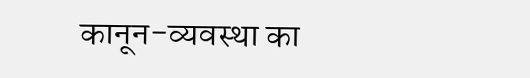कानून-व्यवस्था का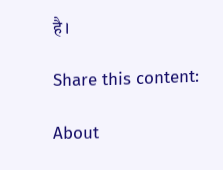है।

Share this content:

About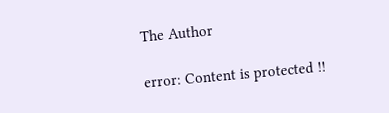The Author

error: Content is protected !!